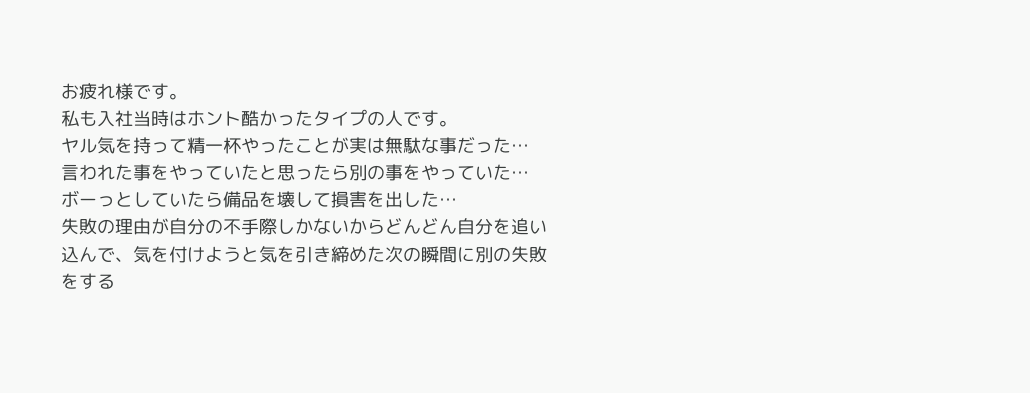お疲れ様です。
私も入社当時はホント酷かったタイプの人です。
ヤル気を持って精一杯やったことが実は無駄な事だった…
言われた事をやっていたと思ったら別の事をやっていた…
ボーっとしていたら備品を壊して損害を出した…
失敗の理由が自分の不手際しかないからどんどん自分を追い込んで、気を付けようと気を引き締めた次の瞬間に別の失敗をする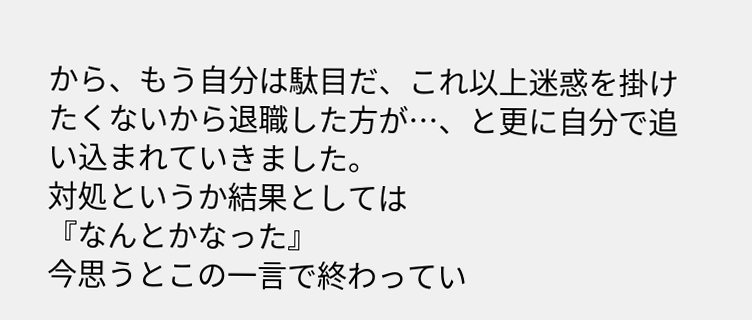から、もう自分は駄目だ、これ以上迷惑を掛けたくないから退職した方が…、と更に自分で追い込まれていきました。
対処というか結果としては
『なんとかなった』
今思うとこの一言で終わってい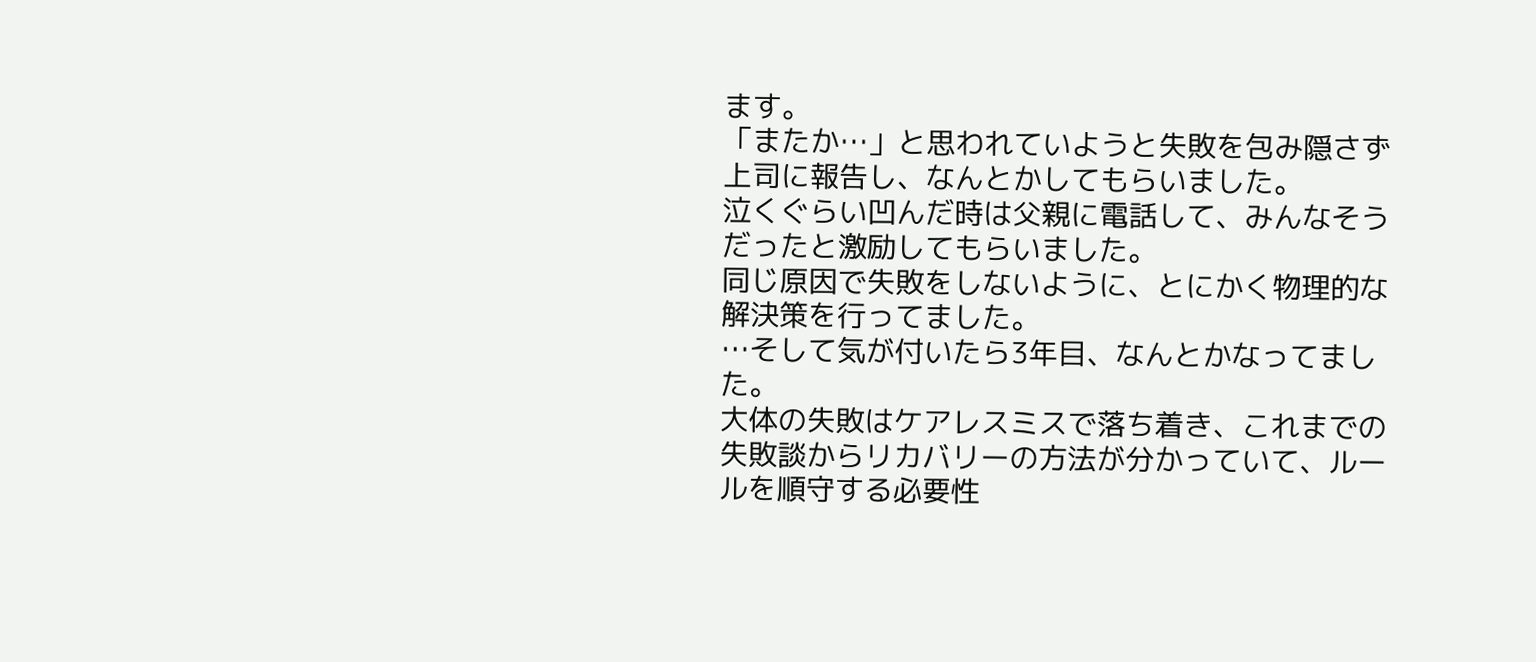ます。
「またか…」と思われていようと失敗を包み隠さず上司に報告し、なんとかしてもらいました。
泣くぐらい凹んだ時は父親に電話して、みんなそうだったと激励してもらいました。
同じ原因で失敗をしないように、とにかく物理的な解決策を行ってました。
…そして気が付いたら3年目、なんとかなってました。
大体の失敗はケアレスミスで落ち着き、これまでの失敗談からリカバリーの方法が分かっていて、ルールを順守する必要性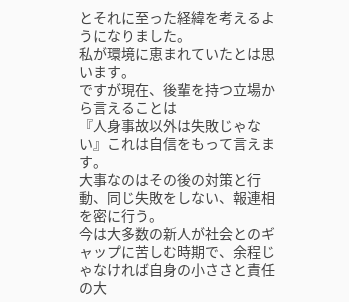とそれに至った経緯を考えるようになりました。
私が環境に恵まれていたとは思います。
ですが現在、後輩を持つ立場から言えることは
『人身事故以外は失敗じゃない』これは自信をもって言えます。
大事なのはその後の対策と行動、同じ失敗をしない、報連相を密に行う。
今は大多数の新人が社会とのギャップに苦しむ時期で、余程じゃなければ自身の小ささと責任の大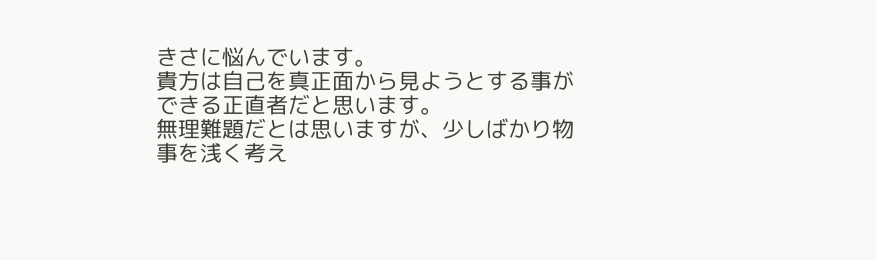きさに悩んでいます。
貴方は自己を真正面から見ようとする事ができる正直者だと思います。
無理難題だとは思いますが、少しばかり物事を浅く考え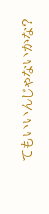てもいいんじゃないかな?